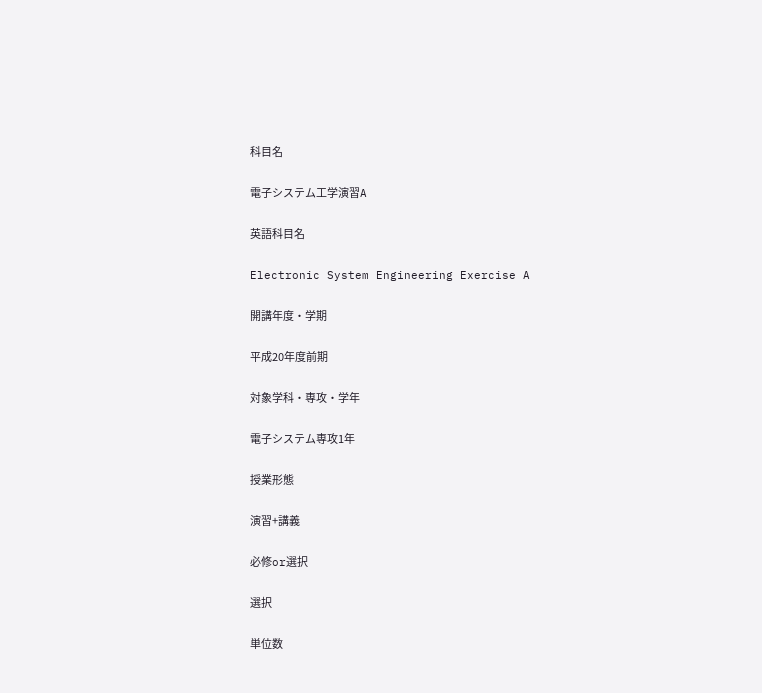科目名

電子システム工学演習A

英語科目名

Electronic System Engineering Exercise A

開講年度・学期

平成20年度前期

対象学科・専攻・学年

電子システム専攻1年

授業形態

演習+講義

必修or選択

選択

単位数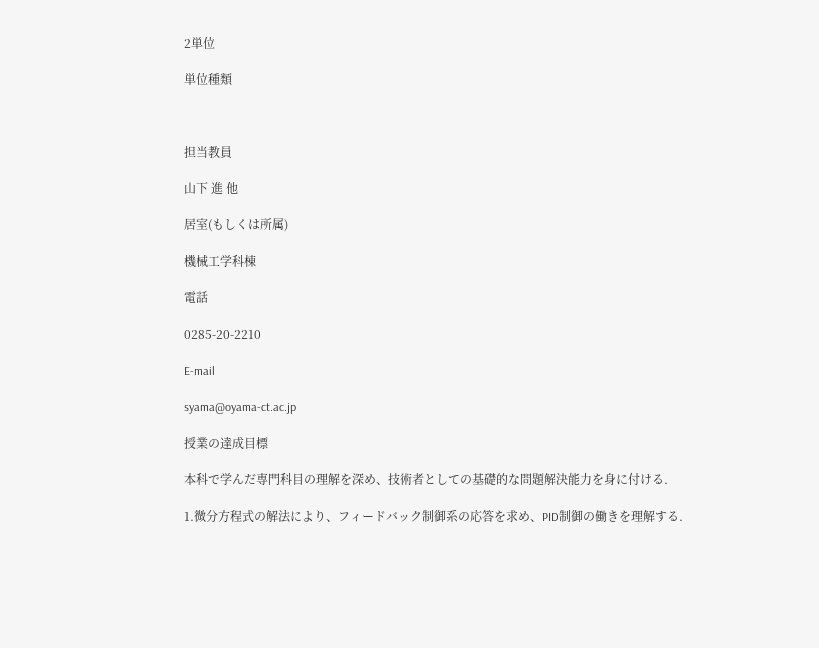2単位

単位種類



担当教員

山下 進 他

居室(もしくは所属)

機械工学科棟

電話

0285-20-2210

E-mail

syama@oyama-ct.ac.jp

授業の達成目標

本科で学んだ専門科目の理解を深め、技術者としての基礎的な問題解決能力を身に付ける.

1.微分方程式の解法により、フィードバック制御系の応答を求め、PID制御の働きを理解する.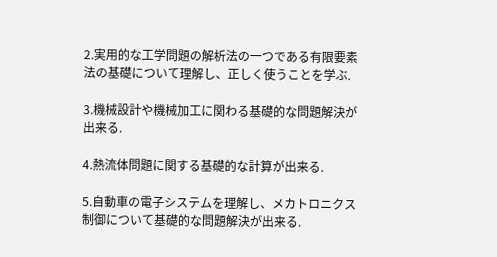2.実用的な工学問題の解析法の一つである有限要素法の基礎について理解し、正しく使うことを学ぶ.

3.機械設計や機械加工に関わる基礎的な問題解決が出来る.

4.熱流体問題に関する基礎的な計算が出来る.

5.自動車の電子システムを理解し、メカトロニクス制御について基礎的な問題解決が出来る.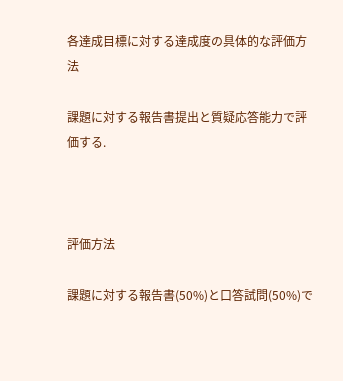各達成目標に対する達成度の具体的な評価方法

課題に対する報告書提出と質疑応答能力で評価する.



評価方法

課題に対する報告書(50%)と口答試問(50%)で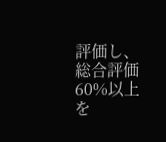評価し、総合評価60%以上を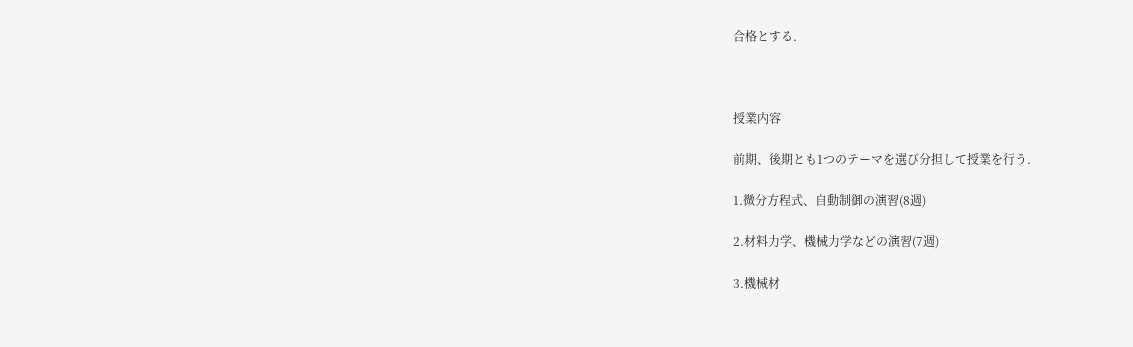合格とする.



授業内容

前期、後期とも1つのテーマを選び分担して授業を行う.

1.微分方程式、自動制御の演習(8週)

2.材料力学、機械力学などの演習(7週)

3.機械材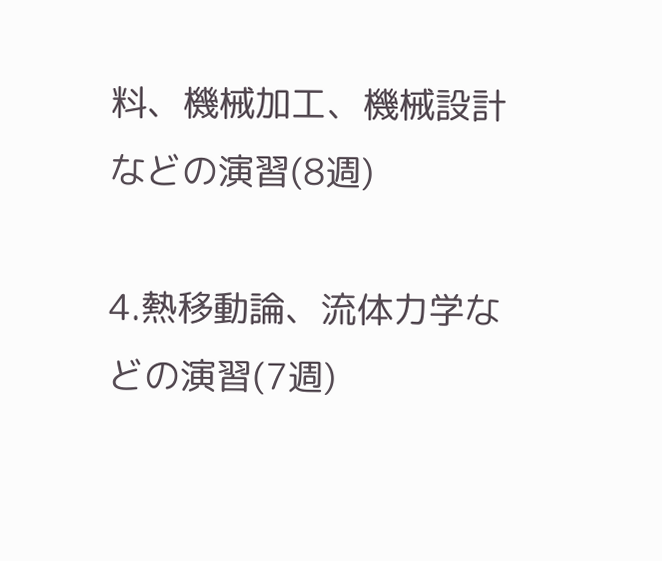料、機械加工、機械設計などの演習(8週)

4.熱移動論、流体力学などの演習(7週)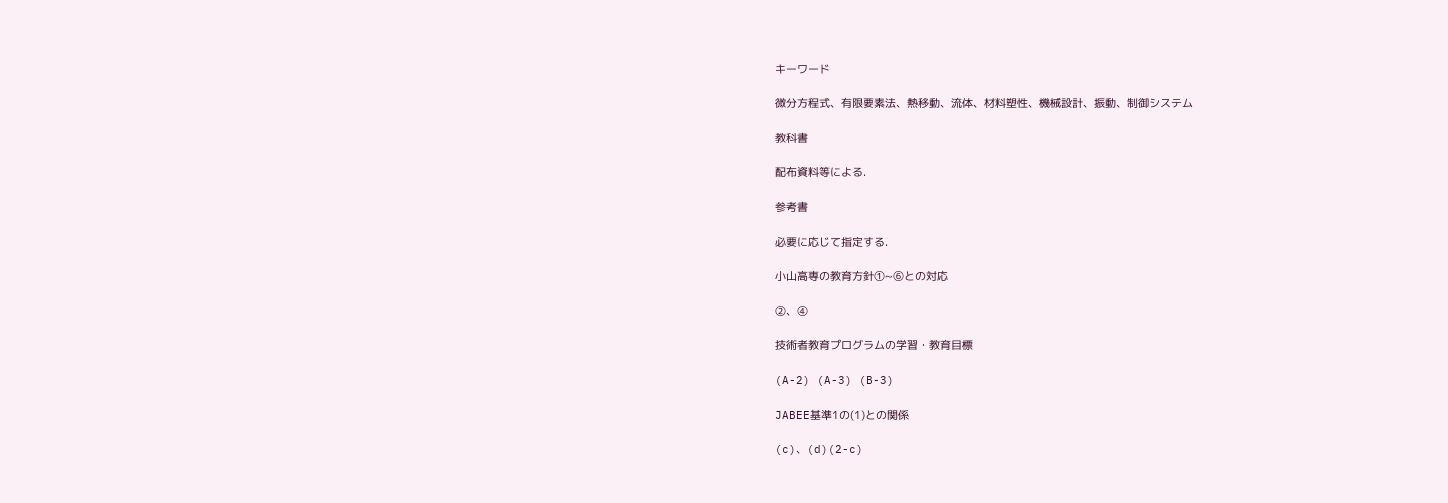キーワード

微分方程式、有限要素法、熱移動、流体、材料塑性、機械設計、振動、制御システム

教科書

配布資料等による.

参考書

必要に応じて指定する.

小山高専の教育方針①~⑥との対応

②、④

技術者教育プログラムの学習・教育目標

(A-2) (A-3) (B-3)

JABEE基準1の(1)との関係

(c)、(d)(2-c)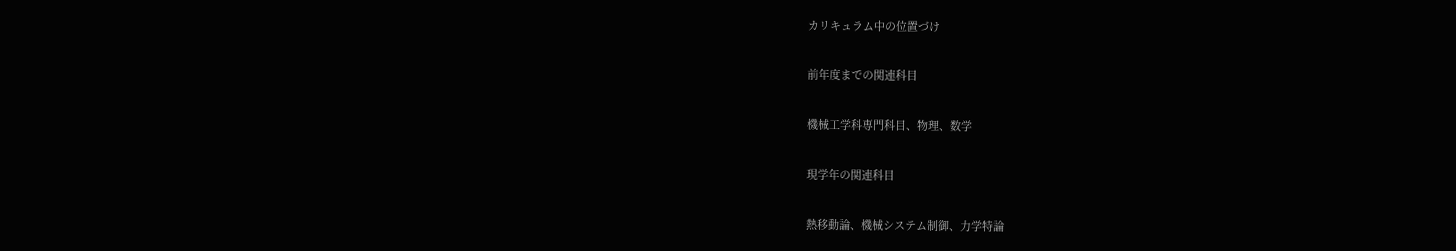カリキュラム中の位置づけ

前年度までの関連科目

機械工学科専門科目、物理、数学

現学年の関連科目

熱移動論、機械システム制御、力学特論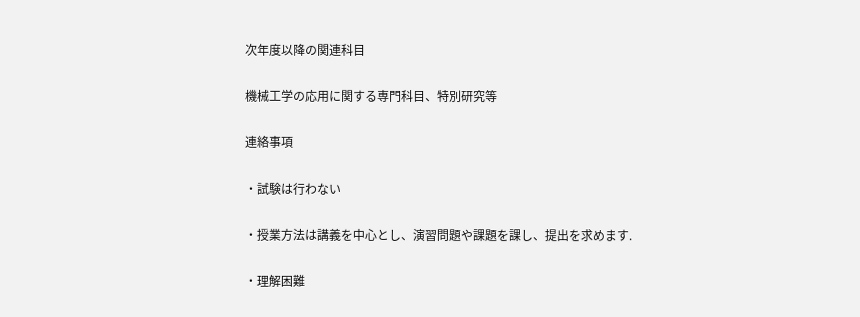次年度以降の関連科目

機械工学の応用に関する専門科目、特別研究等

連絡事項

・試験は行わない

・授業方法は講義を中心とし、演習問題や課題を課し、提出を求めます.

・理解困難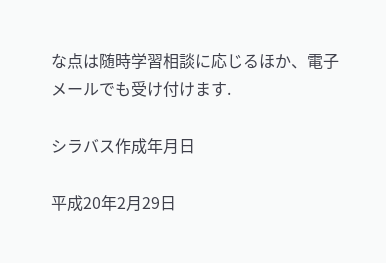な点は随時学習相談に応じるほか、電子メールでも受け付けます.

シラバス作成年月日

平成20年2月29日